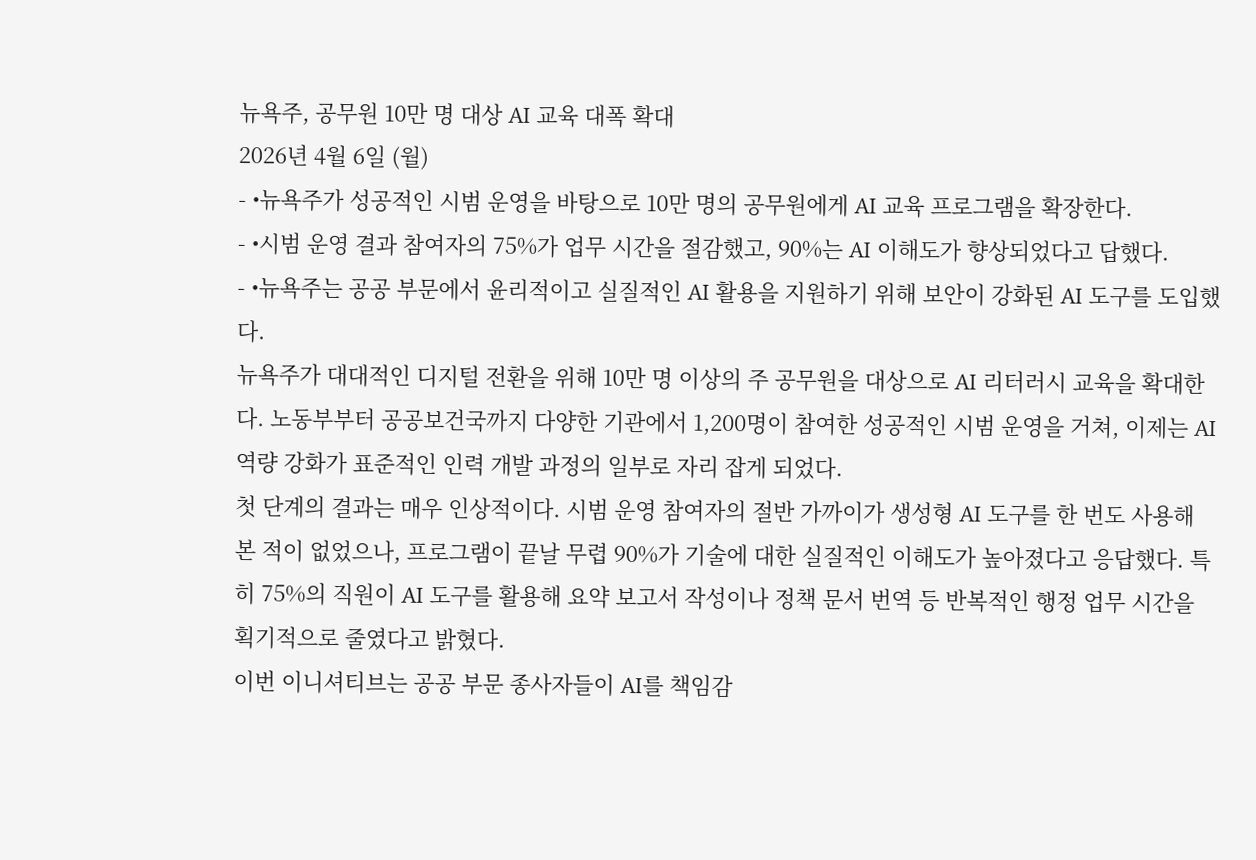뉴욕주, 공무원 10만 명 대상 AI 교육 대폭 확대
2026년 4월 6일 (월)
- •뉴욕주가 성공적인 시범 운영을 바탕으로 10만 명의 공무원에게 AI 교육 프로그램을 확장한다.
- •시범 운영 결과 참여자의 75%가 업무 시간을 절감했고, 90%는 AI 이해도가 향상되었다고 답했다.
- •뉴욕주는 공공 부문에서 윤리적이고 실질적인 AI 활용을 지원하기 위해 보안이 강화된 AI 도구를 도입했다.
뉴욕주가 대대적인 디지털 전환을 위해 10만 명 이상의 주 공무원을 대상으로 AI 리터러시 교육을 확대한다. 노동부부터 공공보건국까지 다양한 기관에서 1,200명이 참여한 성공적인 시범 운영을 거쳐, 이제는 AI 역량 강화가 표준적인 인력 개발 과정의 일부로 자리 잡게 되었다.
첫 단계의 결과는 매우 인상적이다. 시범 운영 참여자의 절반 가까이가 생성형 AI 도구를 한 번도 사용해 본 적이 없었으나, 프로그램이 끝날 무렵 90%가 기술에 대한 실질적인 이해도가 높아졌다고 응답했다. 특히 75%의 직원이 AI 도구를 활용해 요약 보고서 작성이나 정책 문서 번역 등 반복적인 행정 업무 시간을 획기적으로 줄였다고 밝혔다.
이번 이니셔티브는 공공 부문 종사자들이 AI를 책임감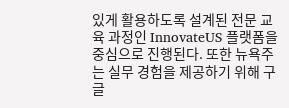있게 활용하도록 설계된 전문 교육 과정인 InnovateUS 플랫폼을 중심으로 진행된다. 또한 뉴욕주는 실무 경험을 제공하기 위해 구글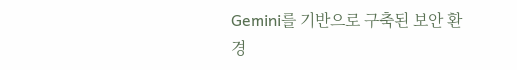Gemini를 기반으로 구축된 보안 환경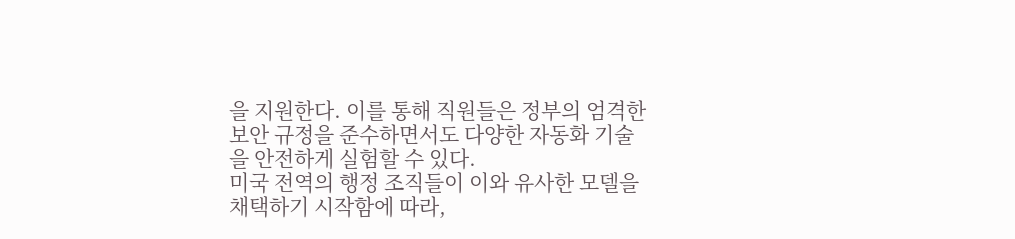을 지원한다. 이를 통해 직원들은 정부의 엄격한 보안 규정을 준수하면서도 다양한 자동화 기술을 안전하게 실험할 수 있다.
미국 전역의 행정 조직들이 이와 유사한 모델을 채택하기 시작함에 따라,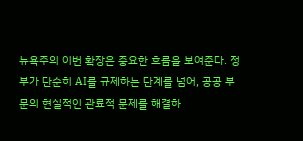뉴욕주의 이번 확장은 중요한 흐름을 보여준다. 정부가 단순히 AI를 규제하는 단계를 넘어, 공공 부문의 현실적인 관료적 문제를 해결하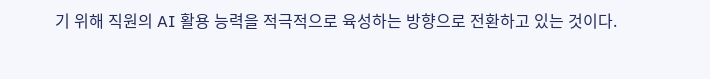기 위해 직원의 AI 활용 능력을 적극적으로 육성하는 방향으로 전환하고 있는 것이다.